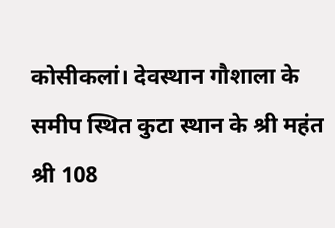कोसीकलां। देवस्थान गौशाला के समीप स्थित कुटा स्थान के श्री महंत श्री 108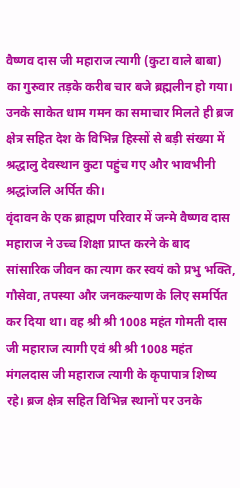वैष्णव दास जी महाराज त्यागी (कुटा वाले बाबा) का गुरुवार तड़के करीब चार बजे ब्रह्मलीन हो गया। उनके साकेत धाम गमन का समाचार मिलते ही ब्रज क्षेत्र सहित देश के विभिन्न हिस्सों से बड़ी संख्या में श्रद्धालु देवस्थान कुटा पहुंच गए और भावभीनी श्रद्धांजलि अर्पित की।
वृंदावन के एक ब्राह्मण परिवार में जन्मे वैष्णव दास महाराज ने उच्च शिक्षा प्राप्त करने के बाद सांसारिक जीवन का त्याग कर स्वयं को प्रभु भक्ति, गौसेवा, तपस्या और जनकल्याण के लिए समर्पित कर दिया था। वह श्री श्री 1008 महंत गोमती दास जी महाराज त्यागी एवं श्री श्री 1008 महंत मंगलदास जी महाराज त्यागी के कृपापात्र शिष्य रहे। ब्रज क्षेत्र सहित विभिन्न स्थानों पर उनके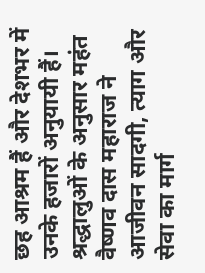छह आश्रम हैं और देशभर में उनके हजारों अनुयायी हैं।
श्रद्धालुओं के अनुसार महंत वैष्णव दास महाराज ने आजीवन सादगी, त्याग और सेवा का मार्ग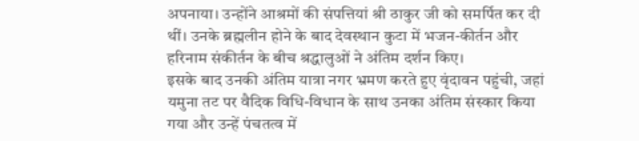अपनाया। उन्होंने आश्रमों की संपत्तियां श्री ठाकुर जी को समर्पित कर दी थीं। उनके ब्रह्मलीन होने के बाद देवस्थान कुटा में भजन-कीर्तन और हरिनाम संकीर्तन के बीच श्रद्धालुओं ने अंतिम दर्शन किए।
इसके बाद उनकी अंतिम यात्रा नगर भ्रमण करते हुए वृंदावन पहुंची, जहां यमुना तट पर वैदिक विधि-विधान के साथ उनका अंतिम संस्कार किया गया और उन्हें पंचतत्व में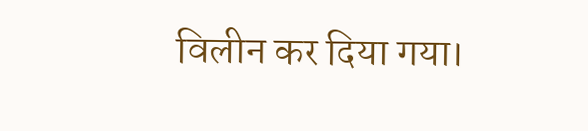विलीन कर दिया गया।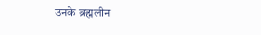उनके ब्रह्मलीन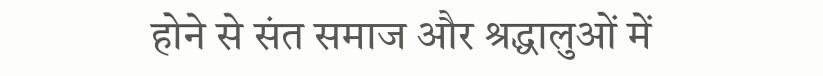होने से संत समाज और श्रद्धालुओं में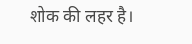शोक की लहर है।